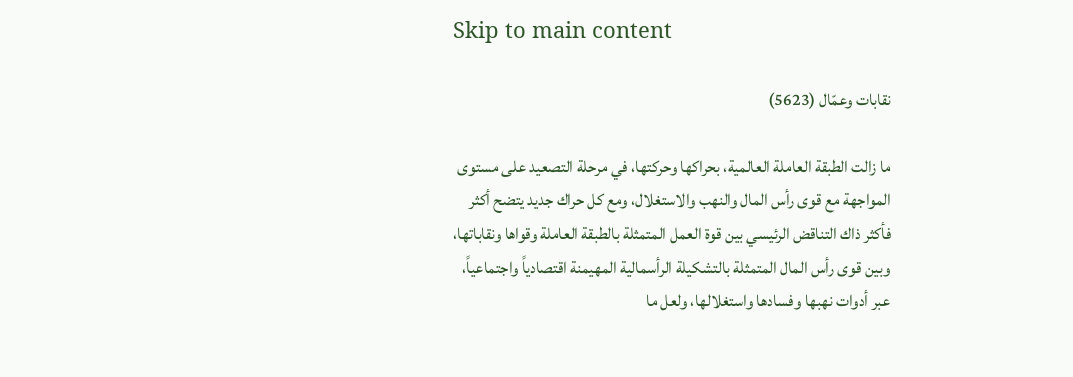Skip to main content

نقابات وعمّال (5623)

ما زالت الطبقة العاملة العالمية، بحراكها وحركتها، في مرحلة التصعيد على مستوى المواجهة مع قوى رأس المال والنهب والاستغلال، ومع كل حراك جديد يتضح أكثر فأكثر ذاك التناقض الرئيسي بين قوة العمل المتمثلة بالطبقة العاملة وقواها ونقاباتها، وبين قوى رأس المال المتمثلة بالتشكيلة الرأسمالية المهيمنة اقتصادياً واجتماعياً، عبر أدوات نهبها وفسادها واستغلالها، ولعل ما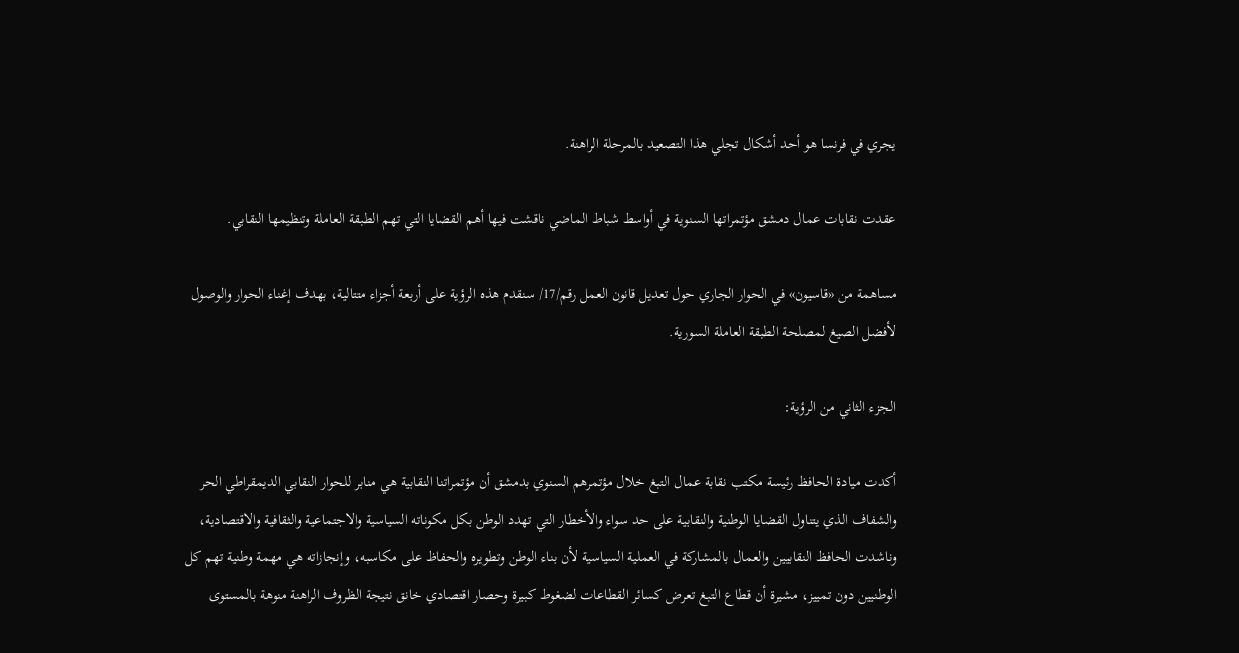يجري في فرنسا هو أحد أشكال تجلي هذا التصعيد بالمرحلة الراهنة.

عقدت نقابات عمال دمشق مؤتمراتها السنوية في أواسط شباط الماضي ناقشت فيها أهم القضايا التي تهم الطبقة العاملة وتنظيمها النقابي.

مساهمة من «قاسيون» في الحوار الجاري حول تعديل قانون العمل رقم/17/ سنقدم هذه الرؤية على أربعة أجزاء متتالية، بهدف إغناء الحوار والوصول لأفضل الصيغ لمصلحة الطبقة العاملة السورية.

الجزء الثاني من الرؤية:

أكدت ميادة الحافظ رئيسة مكتب نقابة عمال التبغ خلال مؤتمرهم السنوي بدمشق أن مؤتمراتنا النقابية هي منابر للحوار النقابي الديمقراطي الحر والشفاف الذي يتناول القضايا الوطنية والنقابية على حد سواء والأخطار التي تهدد الوطن بكل مكوناته السياسية والاجتماعية والثقافية والاقتصادية، وناشدت الحافظ النقابيين والعمال بالمشاركة في العملية السياسية لأن بناء الوطن وتطويره والحفاظ على مكاسبه، وإنجازاته هي مهمة وطنية تهم كل الوطنيين دون تمييز، مشيرة أن قطاع التبغ تعرض كسائر القطاعات لضغوط كبيرة وحصار اقتصادي خانق نتيجة الظروف الراهنة منوهة بالمستوى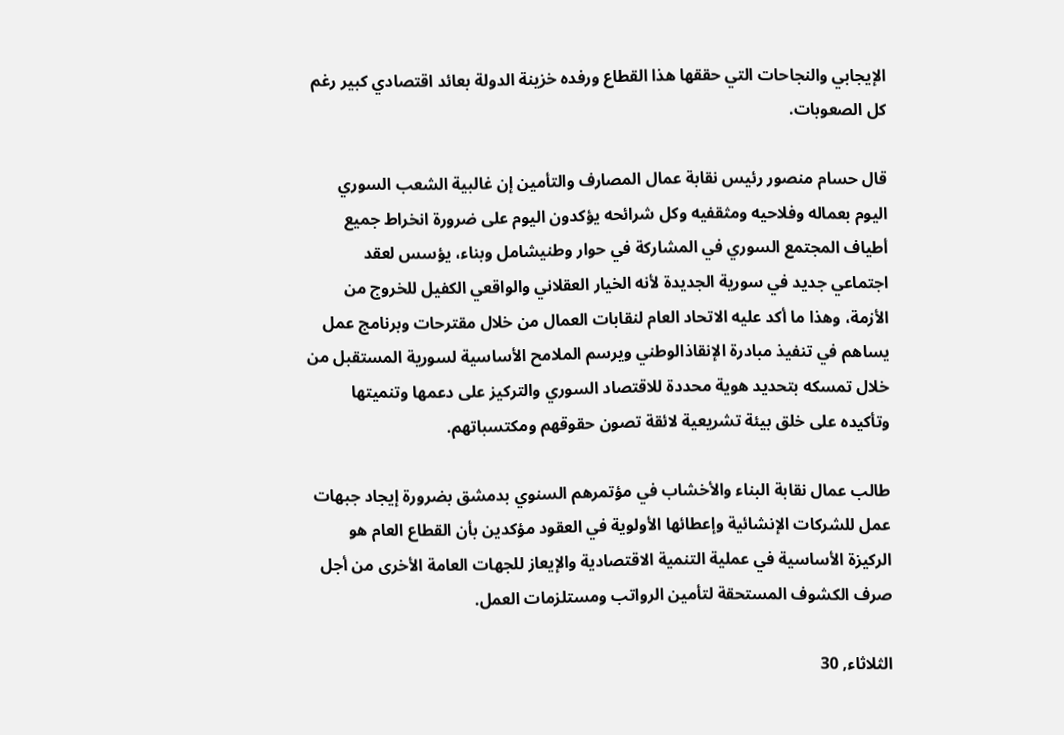الإيجابي والنجاحات التي حققها هذا القطاع ورفده خزينة الدولة بعائد اقتصادي كبير رغم كل الصعوبات.

قال حسام منصور رئيس نقابة عمال المصارف والتأمين إن غالبية الشعب السوري اليوم بعماله وفلاحيه ومثقفيه وكل شرائحه يؤكدون اليوم على ضرورة انخراط جميع أطياف المجتمع السوري في المشاركة في حوار وطنيشامل وبناء، يؤسس لعقد اجتماعي جديد في سورية الجديدة لأنه الخيار العقلاني والواقعي الكفيل للخروج من الأزمة، وهذا ما أكد عليه الاتحاد العام لنقابات العمال من خلال مقترحات وبرنامج عمل يساهم في تنفيذ مبادرة الإنقاذالوطني ويرسم الملامح الأساسية لسورية المستقبل من خلال تمسكه بتحديد هوية محددة للاقتصاد السوري والتركيز على دعمها وتنميتها وتأكيده على خلق بيئة تشريعية لائقة تصون حقوقهم ومكتسباتهم.

طالب عمال نقابة البناء والأخشاب في مؤتمرهم السنوي بدمشق بضرورة إيجاد جبهات عمل للشركات الإنشائية وإعطائها الأولوية في العقود مؤكدين بأن القطاع العام هو الركيزة الأساسية في عملية التنمية الاقتصادية والإيعاز للجهات العامة الأخرى من أجل صرف الكشوف المستحقة لتأمين الرواتب ومستلزمات العمل.

الثلاثاء, 30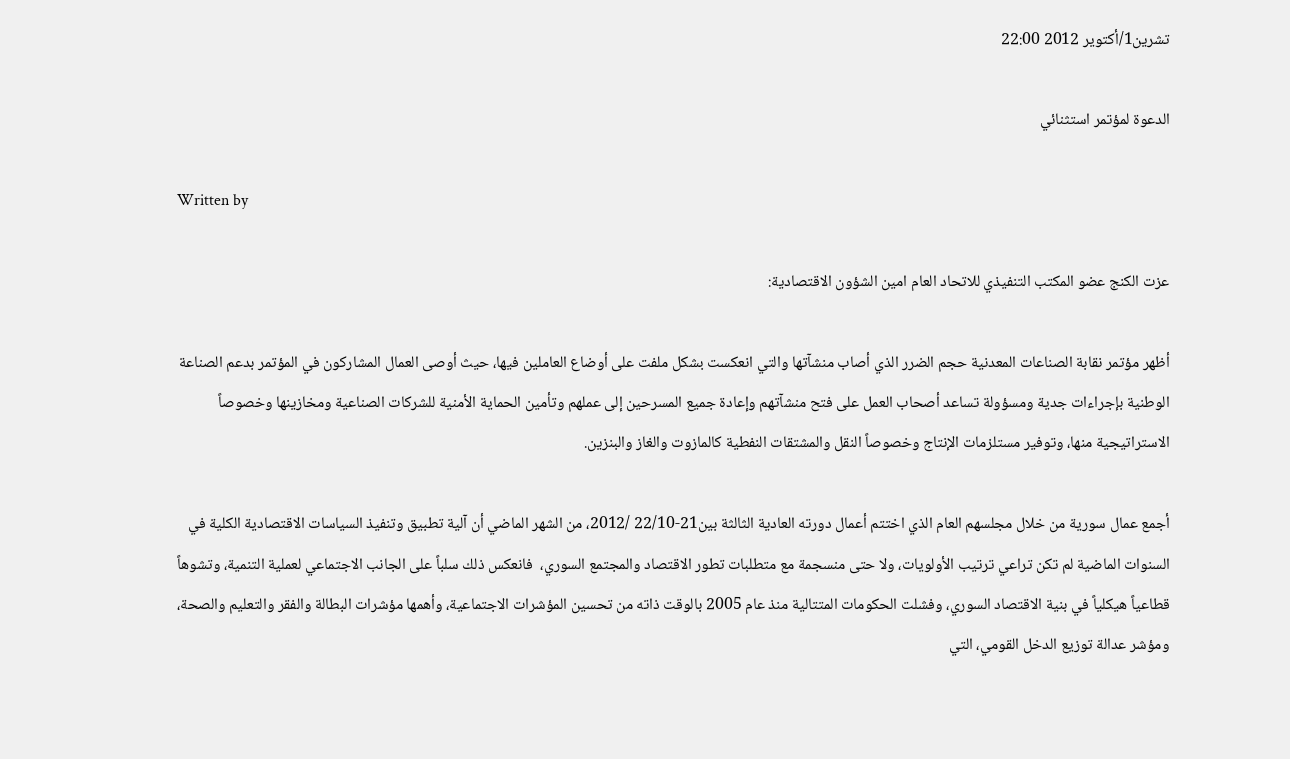تشرين1/أكتوير 2012 22:00

الدعوة لمؤتمر استثنائي

Written by

عزت الكنج عضو المكتب التنفيذي للاتحاد العام امين الشؤون الاقتصادية:

أظهر مؤتمر نقابة الصناعات المعدنية حجم الضرر الذي أصاب منشآتها والتي انعكست بشكل ملفت على أوضاع العاملين فيها، حيث أوصى العمال المشاركون في المؤتمر بدعم الصناعة الوطنية بإجراءات جدية ومسؤولة تساعد أصحاب العمل على فتح منشآتهم وإعادة جميع المسرحين إلى عملهم وتأمين الحماية الأمنية للشركات الصناعية ومخازينها وخصوصاً الاستراتيجية منها، وتوفير مستلزمات الإنتاج وخصوصاً النقل والمشتقات النفطية كالمازوت والغاز والبنزين.

أجمع عمال سورية من خلال مجلسهم العام الذي اختتم أعمال دورته العادية الثالثة بين21-22/10 /2012، من الشهر الماضي أن آلية تطبيق وتنفيذ السياسات الاقتصادية الكلية في السنوات الماضية لم تكن تراعي ترتيب الأولويات، ولا حتى منسجمة مع متطلبات تطور الاقتصاد والمجتمع السوري،  فانعكس ذلك سلباً على الجانب الاجتماعي لعملية التنمية، وتشوهاً قطاعياً هيكلياً في بنية الاقتصاد السوري، وفشلت الحكومات المتتالية منذ عام 2005 بالوقت ذاته من تحسين المؤشرات الاجتماعية، وأهمها مؤشرات البطالة والفقر والتعليم والصحة، ومؤشر عدالة توزيع الدخل القومي، التي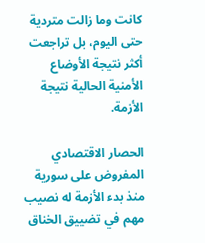كانت وما زالت متردية حتى اليوم، بل تراجعت أكثر نتيجة الأوضاع الأمنية الحالية نتيجة الأزمة.

الحصار الاقتصادي المفروض على سورية منذ بدء الأزمة له نصيب مهم في تضييق الخناق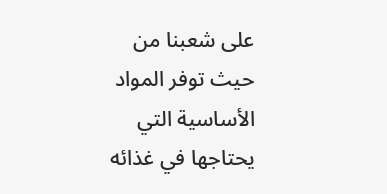على شعبنا من حيث توفر المواد الأساسية التي يحتاجها في غذائه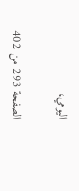اليومي،

الصفحة 293 من 402